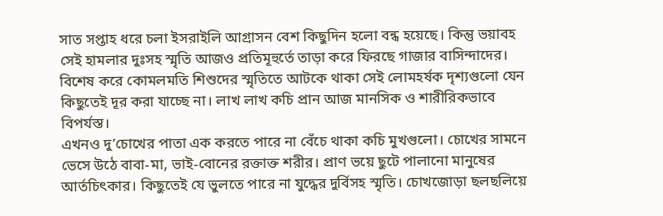সাত সপ্তাহ ধরে চলা ইসরাইলি আগ্রাসন বেশ কিছুদিন হলো বন্ধ হয়েছে। কিন্তু ভয়াবহ সেই হামলার দুঃসহ স্মৃতি আজও প্রতিমূহুর্তে তাড়া করে ফিরছে গাজার বাসিন্দাদের। বিশেষ করে কোমলমতি শিশুদের স্মৃতিতে আটকে থাকা সেই লোমহর্ষক দৃশ্যগুলো যেন কিছুতেই দূর করা যাচ্ছে না। লাখ লাখ কচি প্রান আজ মানসিক ও শারীরিকভাবে বিপর্যস্ত।
এখনও দু’চোখের পাতা এক করতে পারে না বেঁচে থাকা কচি মুখগুলো। চোখের সামনে ভেসে উঠে বাবা-মা, ভাই-বোনের রক্তাক্ত শরীর। প্রাণ ভয়ে ছুটে পালানো মানুষের আর্তচিৎকার। কিছুতেই যে ভুলতে পারে না যুদ্ধের দুর্বিসহ স্মৃতি। চোখজোড়া ছলছলিয়ে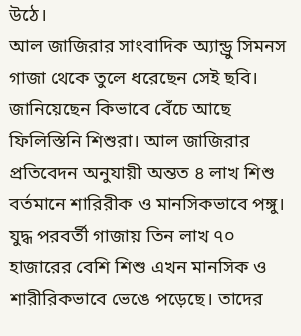উঠে।
আল জাজিরার সাংবাদিক অ্যান্ড্রু সিমনস গাজা থেকে তুলে ধরেছেন সেই ছবি। জানিয়েছেন কিভাবে বেঁচে আছে ফিলিস্তিনি শিশুরা। আল জাজিরার প্রতিবেদন অনুযায়ী অন্তত ৪ লাখ শিশু বর্তমানে শারিরীক ও মানসিকভাবে পঙ্গু।
যুদ্ধ পরবর্তী গাজায় তিন লাখ ৭০ হাজারের বেশি শিশু এখন মানসিক ও শারীরিকভাবে ভেঙে পড়েছে। তাদের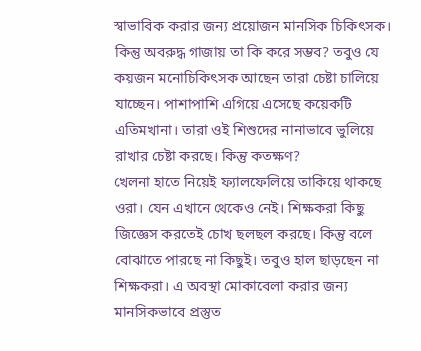স্বাভাবিক করার জন্য প্রয়োজন মানসিক চিকিৎসক। কিন্তু অবরুদ্ধ গাজায় তা কি করে সম্ভব? তবুও যে কয়জন মনোচিকিৎসক আছেন তারা চেষ্টা চালিয়ে যাচ্ছেন। পাশাপাশি এগিয়ে এসেছে কয়েকটি এতিমখানা। তারা ওই শিশুদের নানাভাবে ভুলিয়ে রাখার চেষ্টা করছে। কিন্তু কতক্ষণ?
খেলনা হাতে নিয়েই ফ্যালফেলিয়ে তাকিয়ে থাকছে ওরা। যেন এখানে থেকেও নেই। শিক্ষকরা কিছু জিজ্ঞেস করতেই চোখ ছলছল করছে। কিন্তু বলে বোঝাতে পারছে না কিছুই। তবুও হাল ছাড়ছেন না শিক্ষকরা। এ অবস্থা মোকাবেলা করার জন্য মানসিকভাবে প্রস্তুত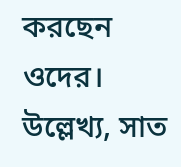করছেন ওদের।
উল্লেখ্য, সাত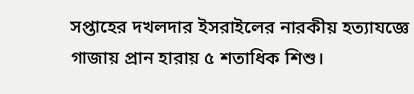সপ্তাহের দখলদার ইসরাইলের নারকীয় হত্যাযজ্ঞে গাজায় প্রান হারায় ৫ শতাধিক শিশু।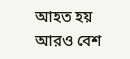আহত হয় আরও বেশ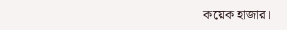কয়েক হাজার।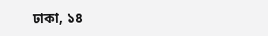ঢাকা, ১৪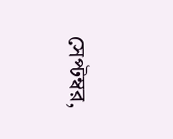সেপ্টম্বর,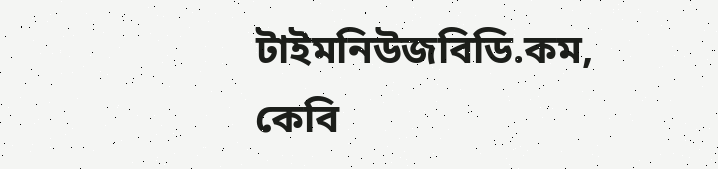টাইমনিউজবিডি.কম, কেবি